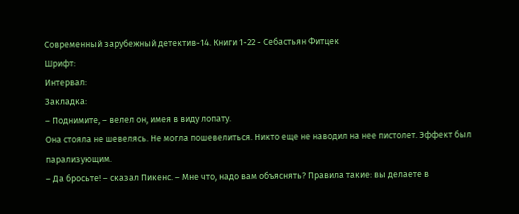Современный зарубежный детектив-14. Книги 1-22 - Себастьян Фитцек
Шрифт:
Интервал:
Закладка:
– Поднимите, – велел он, имея в виду лопату.
Она стояла не шевелясь. Не могла пошевелиться. Никто еще не наводил на нее пистолет. Эффект был парализующим.
– Да бросьте! – сказал Пикенс. – Мне что, надо вам объяснять? Правила такие: вы делаете в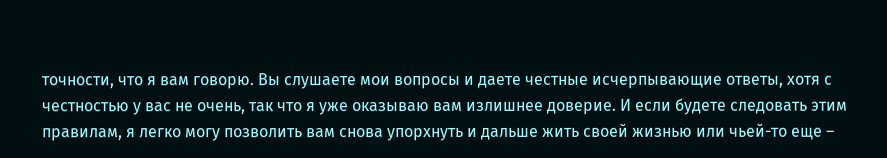точности, что я вам говорю. Вы слушаете мои вопросы и даете честные исчерпывающие ответы, хотя с честностью у вас не очень, так что я уже оказываю вам излишнее доверие. И если будете следовать этим правилам, я легко могу позволить вам снова упорхнуть и дальше жить своей жизнью или чьей-то еще –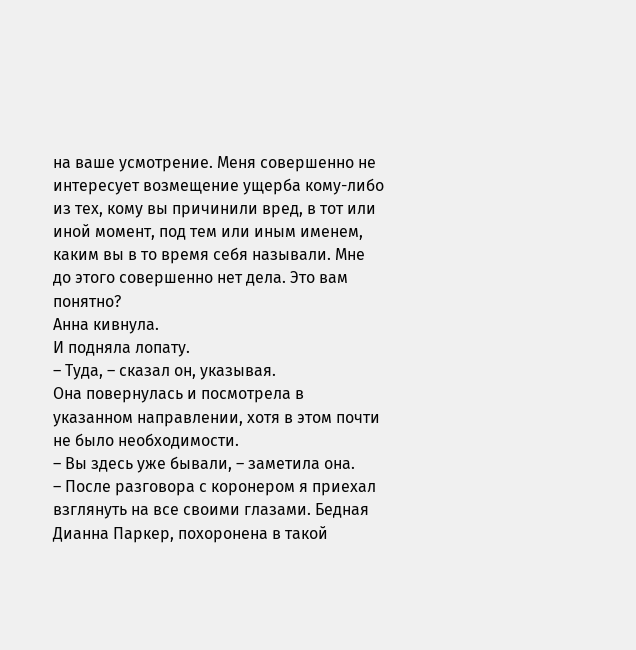на ваше усмотрение. Меня совершенно не интересует возмещение ущерба кому-либо из тех, кому вы причинили вред, в тот или иной момент, под тем или иным именем, каким вы в то время себя называли. Мне до этого совершенно нет дела. Это вам понятно?
Анна кивнула.
И подняла лопату.
– Туда, – сказал он, указывая.
Она повернулась и посмотрела в указанном направлении, хотя в этом почти не было необходимости.
– Вы здесь уже бывали, – заметила она.
– После разговора с коронером я приехал взглянуть на все своими глазами. Бедная Дианна Паркер, похоронена в такой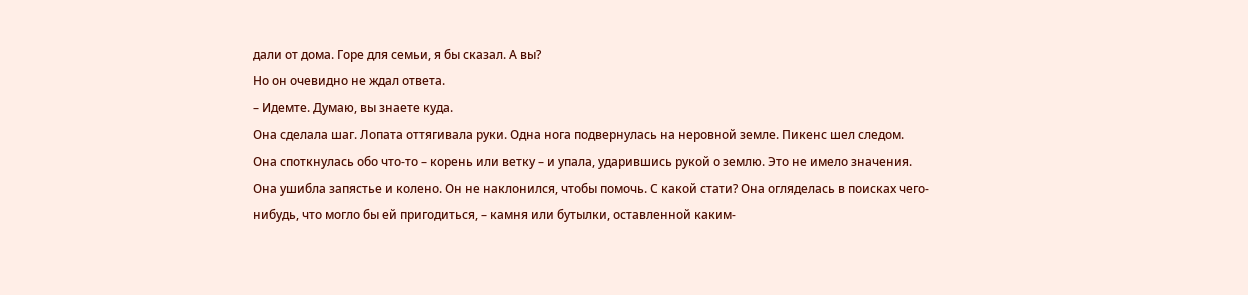дали от дома. Горе для семьи, я бы сказал. А вы?
Но он очевидно не ждал ответа.
– Идемте. Думаю, вы знаете куда.
Она сделала шаг. Лопата оттягивала руки. Одна нога подвернулась на неровной земле. Пикенс шел следом.
Она споткнулась обо что-то – корень или ветку – и упала, ударившись рукой о землю. Это не имело значения. Она ушибла запястье и колено. Он не наклонился, чтобы помочь. С какой стати? Она огляделась в поисках чего-нибудь, что могло бы ей пригодиться, – камня или бутылки, оставленной каким-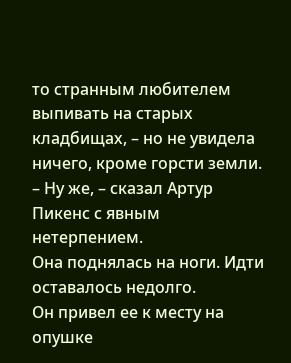то странным любителем выпивать на старых кладбищах, – но не увидела ничего, кроме горсти земли.
– Ну же, – сказал Артур Пикенс с явным нетерпением.
Она поднялась на ноги. Идти оставалось недолго.
Он привел ее к месту на опушке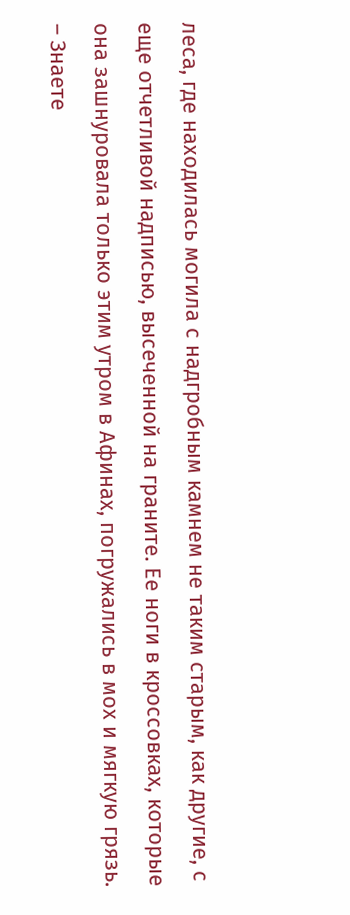леса, где находилась могила с надгробным камнем не таким старым, как другие, с еще отчетливой надписью, высеченной на граните. Ее ноги в кроссовках, которые она зашнуровала только этим утром в Афинах, погружались в мох и мягкую грязь.
– Знаете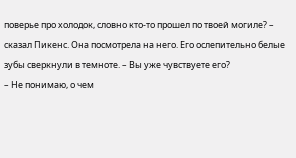поверье про холодок, словно кто-то прошел по твоей могиле? – сказал Пикенс. Она посмотрела на него. Его ослепительно белые зубы сверкнули в темноте. – Вы уже чувствуете его?
– Не понимаю, о чем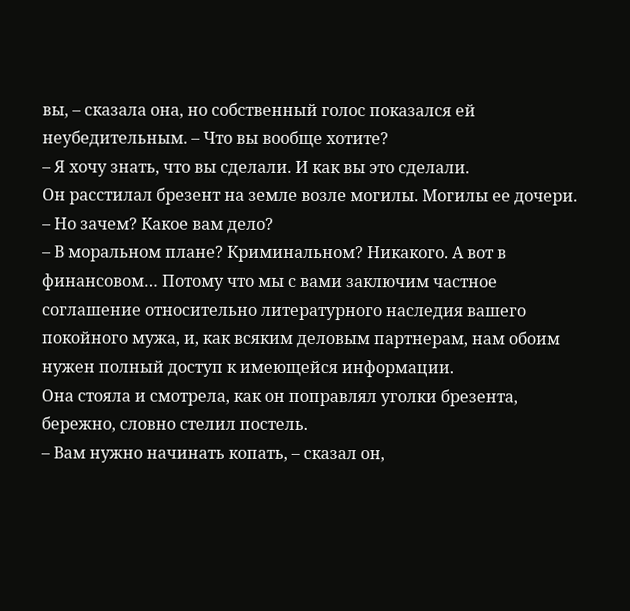вы, – сказала она, но собственный голос показался ей неубедительным. – Что вы вообще хотите?
– Я хочу знать, что вы сделали. И как вы это сделали.
Он расстилал брезент на земле возле могилы. Могилы ее дочери.
– Но зачем? Какое вам дело?
– В моральном плане? Криминальном? Никакого. А вот в финансовом… Потому что мы с вами заключим частное соглашение относительно литературного наследия вашего покойного мужа, и, как всяким деловым партнерам, нам обоим нужен полный доступ к имеющейся информации.
Она стояла и смотрела, как он поправлял уголки брезента, бережно, словно стелил постель.
– Вам нужно начинать копать, – сказал он,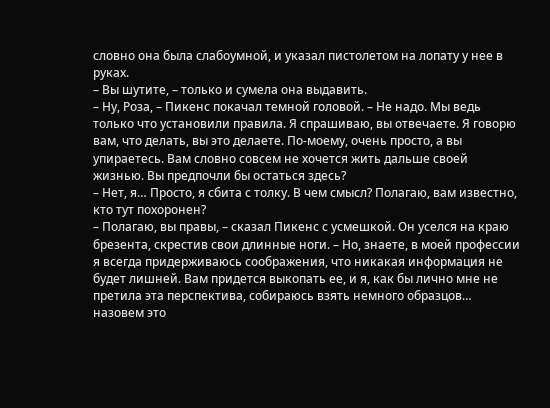словно она была слабоумной, и указал пистолетом на лопату у нее в руках.
– Вы шутите, – только и сумела она выдавить.
– Ну, Роза, – Пикенс покачал темной головой. – Не надо. Мы ведь только что установили правила. Я спрашиваю, вы отвечаете. Я говорю вам, что делать, вы это делаете. По-моему, очень просто, а вы упираетесь. Вам словно совсем не хочется жить дальше своей жизнью. Вы предпочли бы остаться здесь?
– Нет, я… Просто, я сбита с толку. В чем смысл? Полагаю, вам известно, кто тут похоронен?
– Полагаю, вы правы, – сказал Пикенс с усмешкой. Он уселся на краю брезента, скрестив свои длинные ноги. – Но, знаете, в моей профессии я всегда придерживаюсь соображения, что никакая информация не будет лишней. Вам придется выкопать ее, и я, как бы лично мне не претила эта перспектива, собираюсь взять немного образцов… назовем это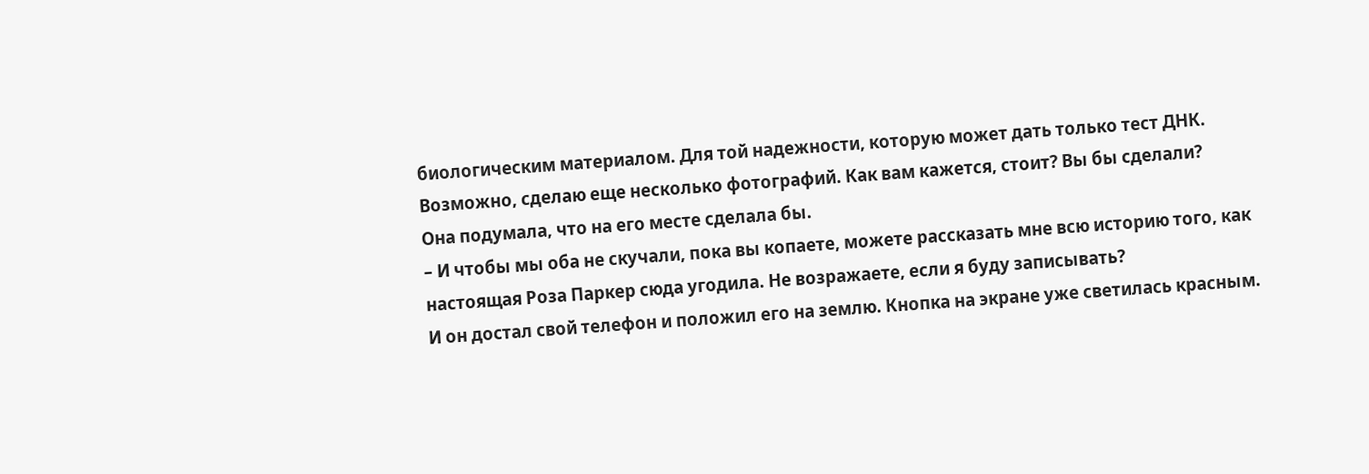биологическим материалом. Для той надежности, которую может дать только тест ДНК. Возможно, сделаю еще несколько фотографий. Как вам кажется, стоит? Вы бы сделали?
Она подумала, что на его месте сделала бы.
– И чтобы мы оба не скучали, пока вы копаете, можете рассказать мне всю историю того, как настоящая Роза Паркер сюда угодила. Не возражаете, если я буду записывать?
И он достал свой телефон и положил его на землю. Кнопка на экране уже светилась красным.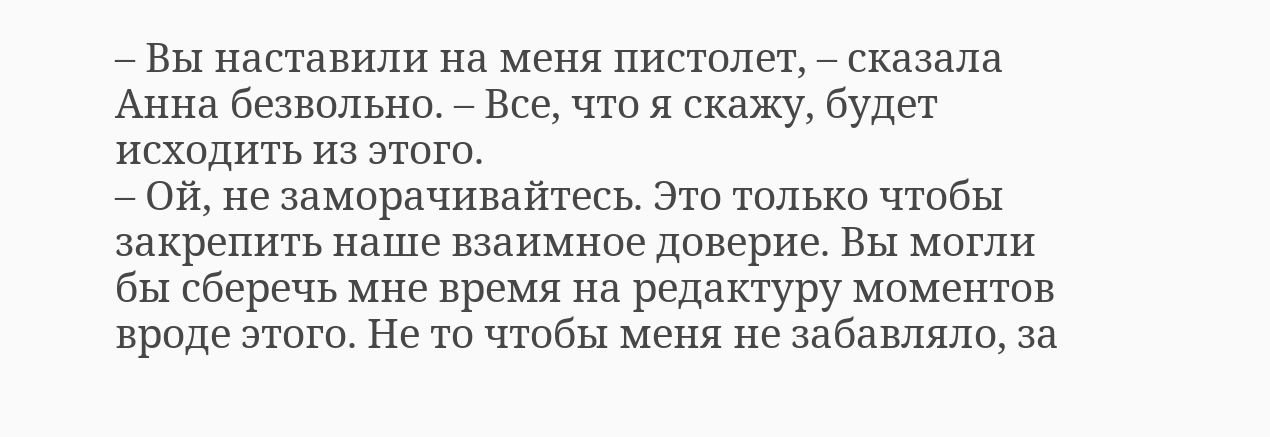– Вы наставили на меня пистолет, – сказала Анна безвольно. – Все, что я скажу, будет исходить из этого.
– Ой, не заморачивайтесь. Это только чтобы закрепить наше взаимное доверие. Вы могли бы сберечь мне время на редактуру моментов вроде этого. Не то чтобы меня не забавляло, за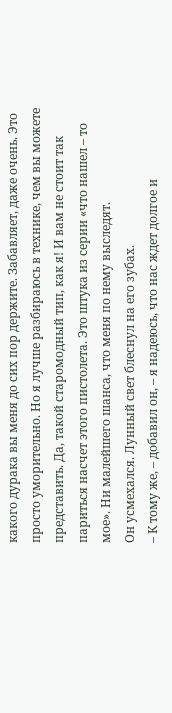какого дурака вы меня до сих пор держите. Забавляет, даже очень. Это просто уморительно. Но я лучше разбираюсь в технике, чем вы можете представить. Да, такой старомодный тип, как я! И вам не стоит так париться насчет этого пистолета. Это штука из серии «что нашел – то мое». Ни малейшего шанса, что меня по нему выследят.
Он усмехался. Лунный свет блеснул на его зубах.
– К тому же, – добавил он, – я надеюсь, что нас ждет долгое и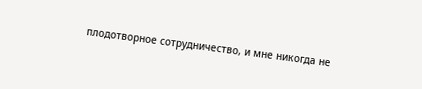плодотворное сотрудничество, и мне никогда не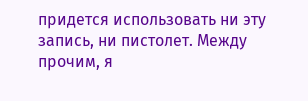придется использовать ни эту запись, ни пистолет. Между прочим, я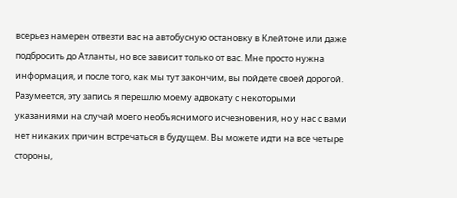всерьез намерен отвезти вас на автобусную остановку в Клейтоне или даже подбросить до Атланты, но все зависит только от вас. Мне просто нужна информация, и после того, как мы тут закончим, вы пойдете своей дорогой. Разумеется, эту запись я перешлю моему адвокату с некоторыми указаниями на случай моего необъяснимого исчезновения, но у нас с вами нет никаких причин встречаться в будущем. Вы можете идти на все четыре стороны,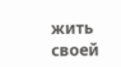жить своей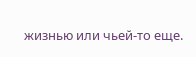жизнью или чьей-то еще.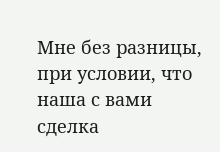Мне без разницы, при условии, что наша с вами сделка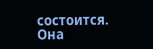состоится.
Она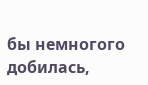бы немногого добилась,